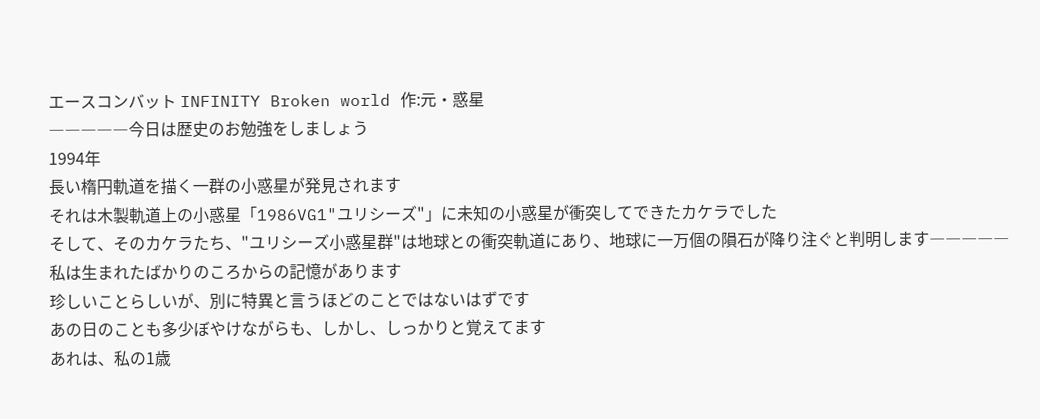エースコンバット INFINITY Broken world 作:元・惑星
―――――今日は歴史のお勉強をしましょう
1994年
長い楕円軌道を描く一群の小惑星が発見されます
それは木製軌道上の小惑星「1986VG1"ユリシーズ"」に未知の小惑星が衝突してできたカケラでした
そして、そのカケラたち、"ユリシーズ小惑星群"は地球との衝突軌道にあり、地球に一万個の隕石が降り注ぐと判明します―――――
私は生まれたばかりのころからの記憶があります
珍しいことらしいが、別に特異と言うほどのことではないはずです
あの日のことも多少ぼやけながらも、しかし、しっかりと覚えてます
あれは、私の1歳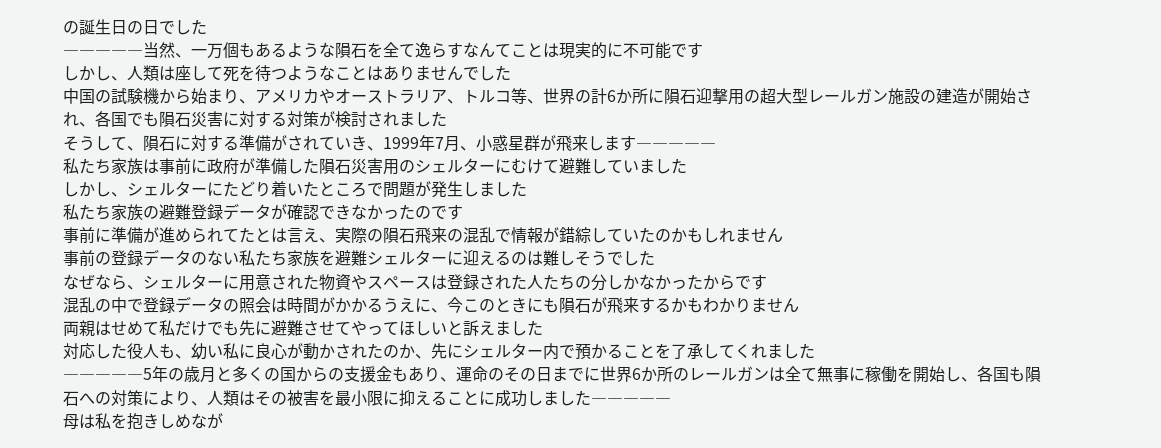の誕生日の日でした
―――――当然、一万個もあるような隕石を全て逸らすなんてことは現実的に不可能です
しかし、人類は座して死を待つようなことはありませんでした
中国の試験機から始まり、アメリカやオーストラリア、トルコ等、世界の計6か所に隕石迎撃用の超大型レールガン施設の建造が開始され、各国でも隕石災害に対する対策が検討されました
そうして、隕石に対する準備がされていき、1999年7月、小惑星群が飛来します―――――
私たち家族は事前に政府が準備した隕石災害用のシェルターにむけて避難していました
しかし、シェルターにたどり着いたところで問題が発生しました
私たち家族の避難登録データが確認できなかったのです
事前に準備が進められてたとは言え、実際の隕石飛来の混乱で情報が錯綜していたのかもしれません
事前の登録データのない私たち家族を避難シェルターに迎えるのは難しそうでした
なぜなら、シェルターに用意された物資やスペースは登録された人たちの分しかなかったからです
混乱の中で登録データの照会は時間がかかるうえに、今このときにも隕石が飛来するかもわかりません
両親はせめて私だけでも先に避難させてやってほしいと訴えました
対応した役人も、幼い私に良心が動かされたのか、先にシェルター内で預かることを了承してくれました
―――――5年の歳月と多くの国からの支援金もあり、運命のその日までに世界6か所のレールガンは全て無事に稼働を開始し、各国も隕石への対策により、人類はその被害を最小限に抑えることに成功しました―――――
母は私を抱きしめなが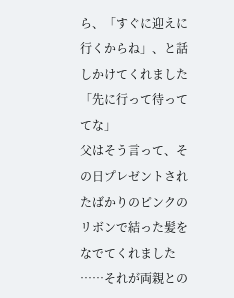ら、「すぐに迎えに行くからね」、と話しかけてくれました
「先に行って待っててな」
父はそう言って、その日プレゼントされたばかりのピンクのリボンで結った髪をなでてくれました
……それが両親との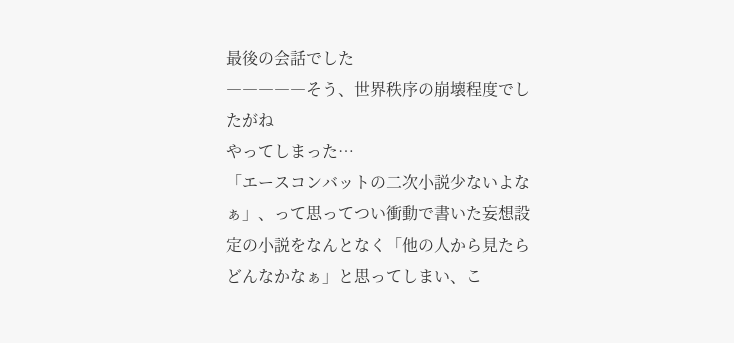最後の会話でした
―――――そう、世界秩序の崩壊程度でしたがね
やってしまった…
「エースコンバットの二次小説少ないよなぁ」、って思ってつい衝動で書いた妄想設定の小説をなんとなく「他の人から見たらどんなかなぁ」と思ってしまい、こ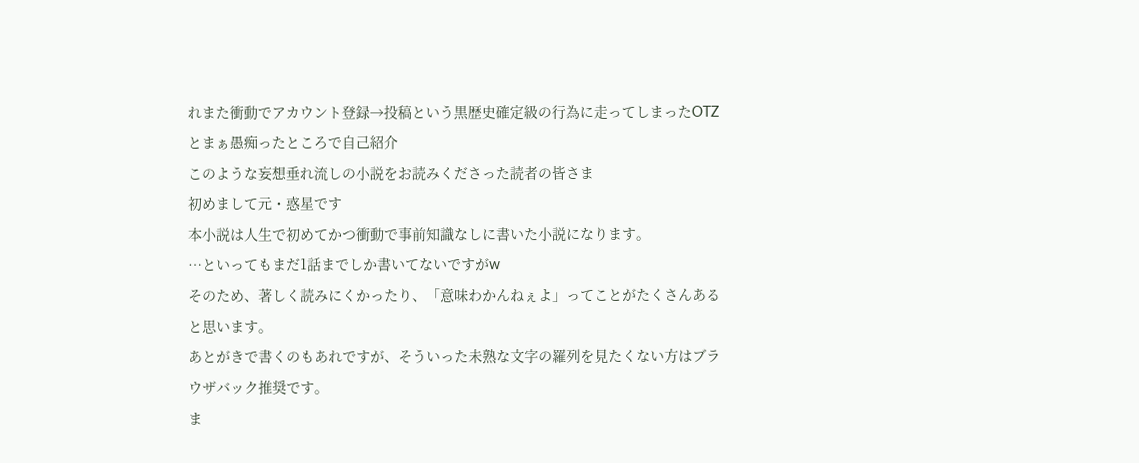れまた衝動でアカウント登録→投稿という黒歴史確定級の行為に走ってしまったOTZ
とまぁ愚痴ったところで自己紹介
このような妄想垂れ流しの小説をお読みくださった読者の皆さま
初めまして元・惑星です
本小説は人生で初めてかつ衝動で事前知識なしに書いた小説になります。
…といってもまだ1話までしか書いてないですがw
そのため、著しく読みにくかったり、「意味わかんねぇよ」ってことがたくさんあると思います。
あとがきで書くのもあれですが、そういった未熟な文字の羅列を見たくない方はブラウザバック推奨です。
ま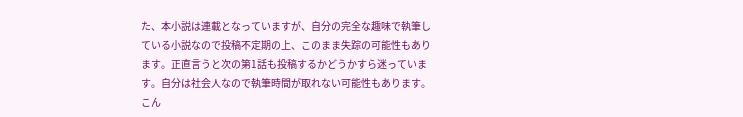た、本小説は連載となっていますが、自分の完全な趣味で執筆している小説なので投稿不定期の上、このまま失踪の可能性もあります。正直言うと次の第1話も投稿するかどうかすら迷っています。自分は社会人なので執筆時間が取れない可能性もあります。
こん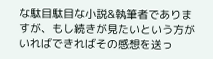な駄目駄目な小説&執筆者でありますが、もし続きが見たいという方がいればできればその感想を送っ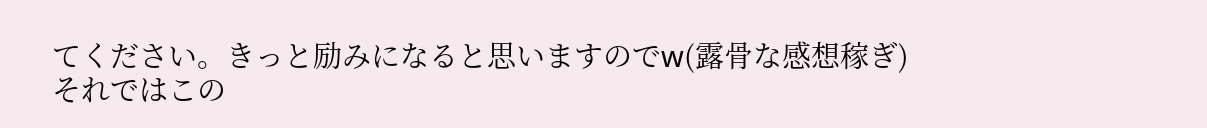てください。きっと励みになると思いますのでw(露骨な感想稼ぎ)
それではこの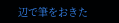辺で筆をおきた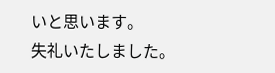いと思います。
失礼いたしました。